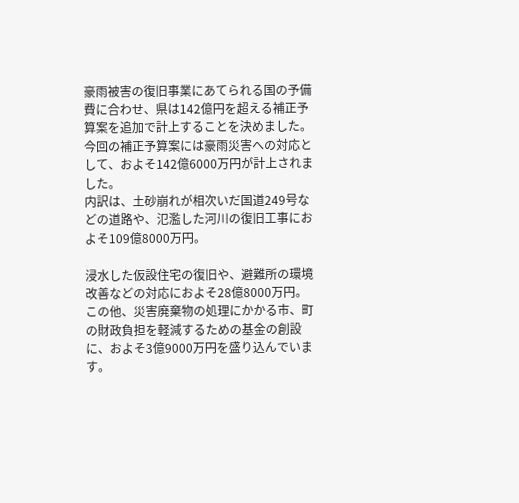豪雨被害の復旧事業にあてられる国の予備費に合わせ、県は142億円を超える補正予算案を追加で計上することを決めました。
今回の補正予算案には豪雨災害への対応として、およそ142億6000万円が計上されました。
内訳は、土砂崩れが相次いだ国道249号などの道路や、氾濫した河川の復旧工事におよそ109億8000万円。

浸水した仮設住宅の復旧や、避難所の環境改善などの対応におよそ28億8000万円。
この他、災害廃棄物の処理にかかる市、町の財政負担を軽減するための基金の創設に、およそ3億9000万円を盛り込んでいます。